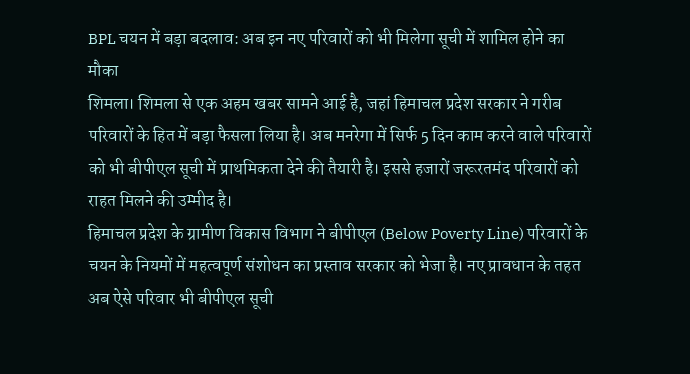BPL चयन में बड़ा बदलाव: अब इन नए परिवारों को भी मिलेगा सूची में शामिल होने का मौका
शिमला। शिमला से एक अहम खबर सामने आई है, जहां हिमाचल प्रदेश सरकार ने गरीब परिवारों के हित में बड़ा फैसला लिया है। अब मनरेगा में सिर्फ 5 दिन काम करने वाले परिवारों को भी बीपीएल सूची में प्राथमिकता देने की तैयारी है। इससे हजारों जरूरतमंद परिवारों को राहत मिलने की उम्मीद है।
हिमाचल प्रदेश के ग्रामीण विकास विभाग ने बीपीएल (Below Poverty Line) परिवारों के चयन के नियमों में महत्वपूर्ण संशोधन का प्रस्ताव सरकार को भेजा है। नए प्रावधान के तहत अब ऐसे परिवार भी बीपीएल सूची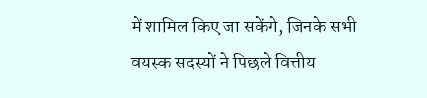में शामिल किए जा सकेंगे, जिनके सभी वयस्क सदस्यों ने पिछले वित्तीय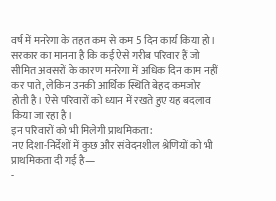वर्ष में मनरेगा के तहत कम से कम 5 दिन कार्य किया हो।
सरकार का मानना है कि कई ऐसे गरीब परिवार हैं जो सीमित अवसरों के कारण मनरेगा में अधिक दिन काम नहीं कर पाते, लेकिन उनकी आर्थिक स्थिति बेहद कमजोर होती है। ऐसे परिवारों को ध्यान में रखते हुए यह बदलाव किया जा रहा है।
इन परिवारों को भी मिलेगी प्राथमिकता:
नए दिशा-निर्देशों में कुछ और संवेदनशील श्रेणियों को भी प्राथमिकता दी गई है—
-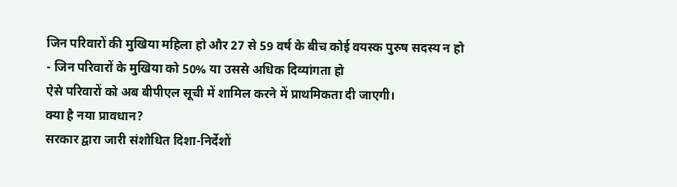जिन परिवारों की मुखिया महिला हो और 27 से 59 वर्ष के बीच कोई वयस्क पुरुष सदस्य न हो
- जिन परिवारों के मुखिया को 50% या उससे अधिक दिव्यांगता हो
ऐसे परिवारों को अब बीपीएल सूची में शामिल करने में प्राथमिकता दी जाएगी।
क्या है नया प्रावधान?
सरकार द्वारा जारी संशोधित दिशा-निर्देशों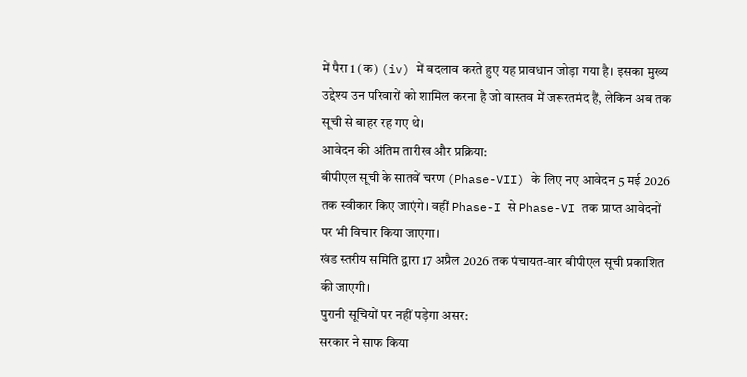में पैरा 1 (क) (iv) में बदलाव करते हुए यह प्रावधान जोड़ा गया है। इसका मुख्य उद्देश्य उन परिवारों को शामिल करना है जो वास्तव में जरूरतमंद हैं, लेकिन अब तक सूची से बाहर रह गए थे।
आवेदन की अंतिम तारीख और प्रक्रिया:
बीपीएल सूची के सातवें चरण (Phase-VII) के लिए नए आवेदन 5 मई 2026 तक स्वीकार किए जाएंगे। वहीं Phase-I से Phase-VI तक प्राप्त आवेदनों पर भी विचार किया जाएगा।
खंड स्तरीय समिति द्वारा 17 अप्रैल 2026 तक पंचायत-वार बीपीएल सूची प्रकाशित की जाएगी।
पुरानी सूचियों पर नहीं पड़ेगा असर:
सरकार ने साफ किया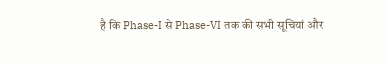है कि Phase-I से Phase-VI तक की सभी सूचियां और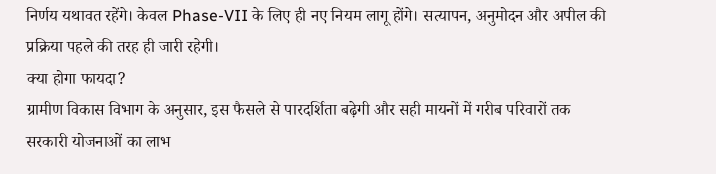निर्णय यथावत रहेंगे। केवल Phase-VII के लिए ही नए नियम लागू होंगे। सत्यापन, अनुमोदन और अपील की प्रक्रिया पहले की तरह ही जारी रहेगी।
क्या होगा फायदा?
ग्रामीण विकास विभाग के अनुसार, इस फैसले से पारदर्शिता बढ़ेगी और सही मायनों में गरीब परिवारों तक सरकारी योजनाओं का लाभ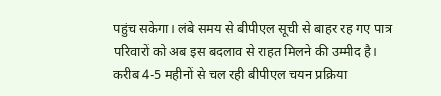पहुंच सकेगा। लंबे समय से बीपीएल सूची से बाहर रह गए पात्र परिवारों को अब इस बदलाव से राहत मिलने की उम्मीद है।
करीब 4-5 महीनों से चल रही बीपीएल चयन प्रक्रिया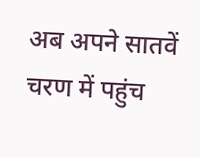अब अपने सातवें चरण में पहुंच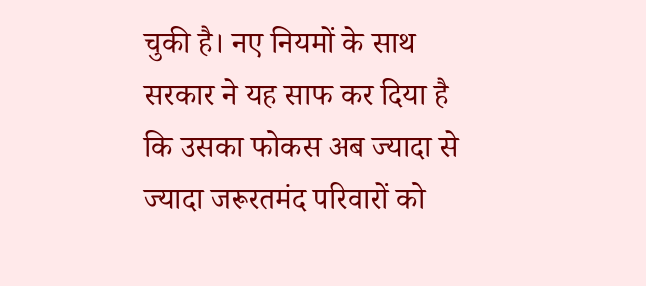चुकी है। नए नियमों के साथ सरकार ने यह साफ कर दिया है कि उसका फोकस अब ज्यादा से ज्यादा जरूरतमंद परिवारों को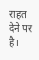राहत देने पर है।